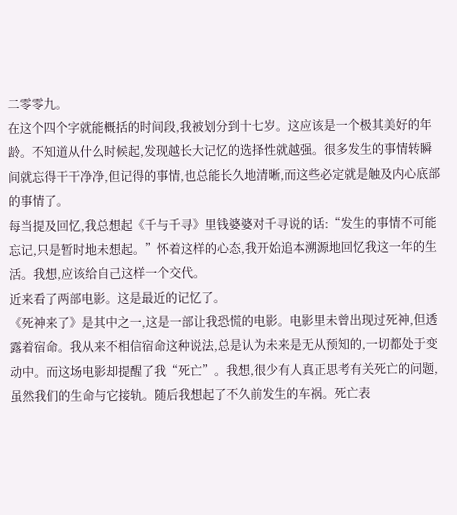二零零九。
在这个四个字就能概括的时间段,我被划分到十七岁。这应该是一个极其美好的年龄。不知道从什么时候起,发现越长大记忆的选择性就越强。很多发生的事情转瞬间就忘得干干净净,但记得的事情,也总能长久地清晰,而这些必定就是触及内心底部的事情了。
每当提及回忆,我总想起《千与千寻》里钱婆婆对千寻说的话:“发生的事情不可能忘记,只是暂时地未想起。”怀着这样的心态,我开始追本溯源地回忆我这一年的生活。我想,应该给自己这样一个交代。
近来看了两部电影。这是最近的记忆了。
《死神来了》是其中之一,这是一部让我恐慌的电影。电影里未曾出现过死神,但透露着宿命。我从来不相信宿命这种说法,总是认为未来是无从预知的,一切都处于变动中。而这场电影却提醒了我“死亡”。我想,很少有人真正思考有关死亡的问题,虽然我们的生命与它接轨。随后我想起了不久前发生的车祸。死亡表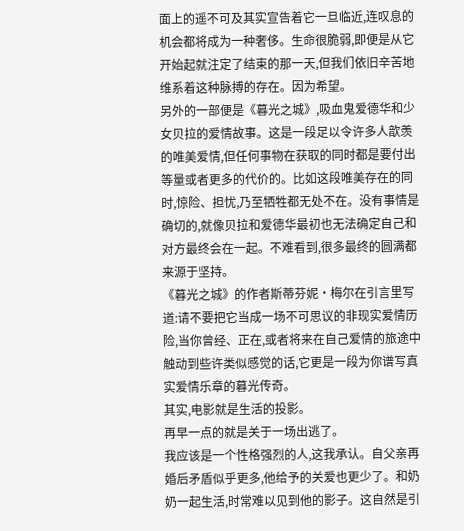面上的遥不可及其实宣告着它一旦临近,连叹息的机会都将成为一种奢侈。生命很脆弱,即便是从它开始起就注定了结束的那一天,但我们依旧辛苦地维系着这种脉搏的存在。因为希望。
另外的一部便是《暮光之城》,吸血鬼爱德华和少女贝拉的爱情故事。这是一段足以令许多人歆羡的唯美爱情,但任何事物在获取的同时都是要付出等量或者更多的代价的。比如这段唯美存在的同时,惊险、担忧,乃至牺牲都无处不在。没有事情是确切的,就像贝拉和爱德华最初也无法确定自己和对方最终会在一起。不难看到,很多最终的圆满都来源于坚持。
《暮光之城》的作者斯蒂芬妮·梅尔在引言里写道:请不要把它当成一场不可思议的非现实爱情历险,当你曾经、正在,或者将来在自己爱情的旅途中触动到些许类似感觉的话,它更是一段为你谱写真实爱情乐章的暮光传奇。
其实,电影就是生活的投影。
再早一点的就是关于一场出逃了。
我应该是一个性格强烈的人,这我承认。自父亲再婚后矛盾似乎更多,他给予的关爱也更少了。和奶奶一起生活,时常难以见到他的影子。这自然是引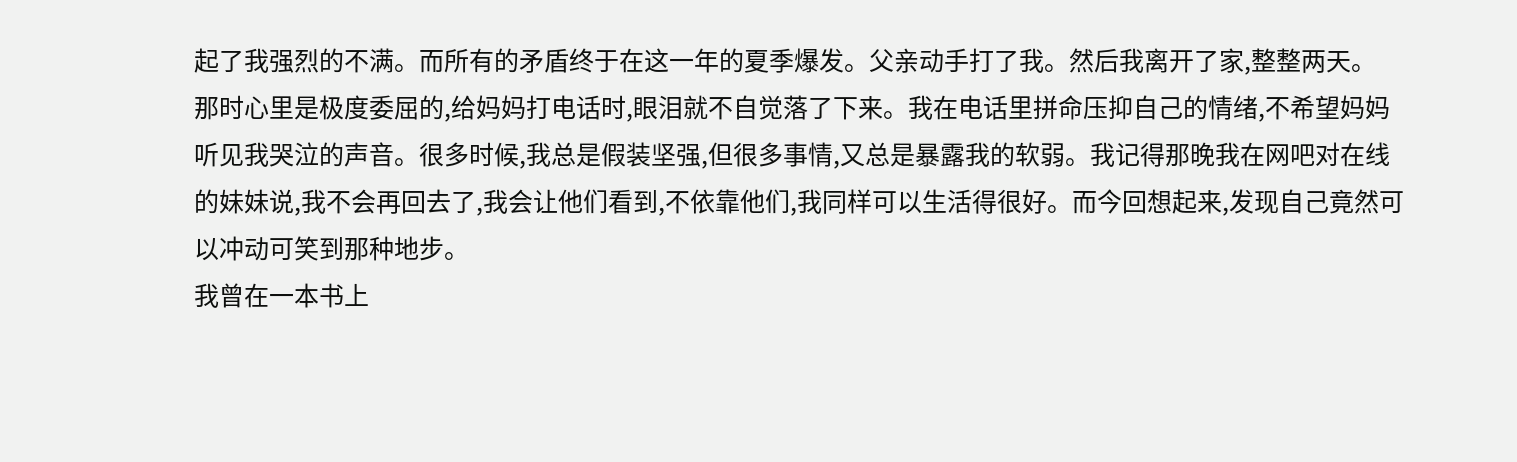起了我强烈的不满。而所有的矛盾终于在这一年的夏季爆发。父亲动手打了我。然后我离开了家,整整两天。
那时心里是极度委屈的,给妈妈打电话时,眼泪就不自觉落了下来。我在电话里拼命压抑自己的情绪,不希望妈妈听见我哭泣的声音。很多时候,我总是假装坚强,但很多事情,又总是暴露我的软弱。我记得那晚我在网吧对在线的妹妹说,我不会再回去了,我会让他们看到,不依靠他们,我同样可以生活得很好。而今回想起来,发现自己竟然可以冲动可笑到那种地步。
我曾在一本书上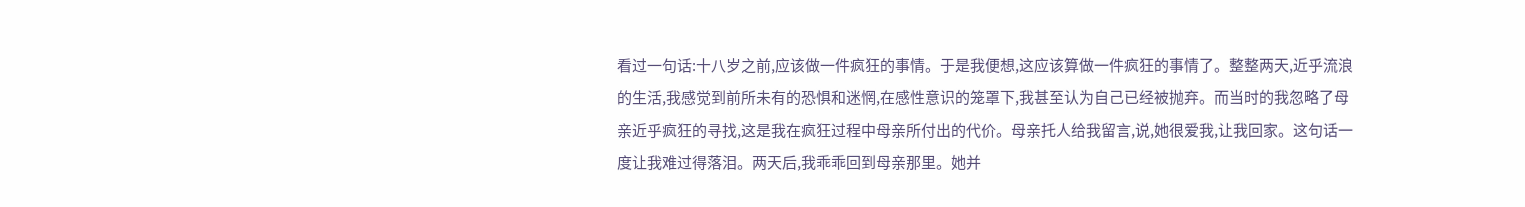看过一句话:十八岁之前,应该做一件疯狂的事情。于是我便想,这应该算做一件疯狂的事情了。整整两天,近乎流浪的生活,我感觉到前所未有的恐惧和迷惘,在感性意识的笼罩下,我甚至认为自己已经被抛弃。而当时的我忽略了母亲近乎疯狂的寻找,这是我在疯狂过程中母亲所付出的代价。母亲托人给我留言,说,她很爱我,让我回家。这句话一度让我难过得落泪。两天后,我乖乖回到母亲那里。她并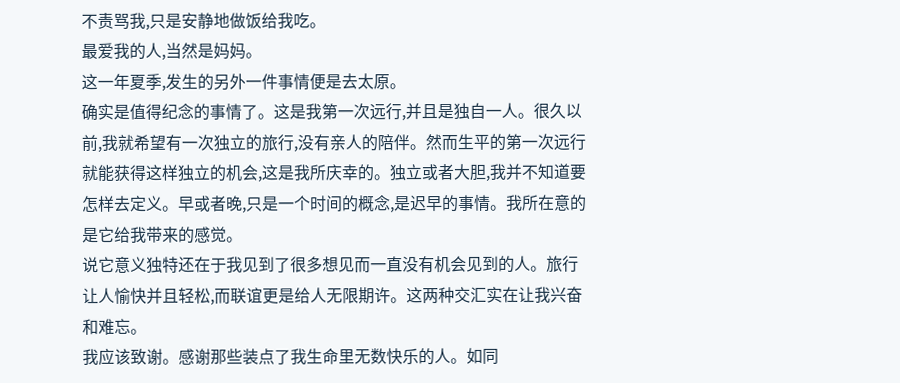不责骂我,只是安静地做饭给我吃。
最爱我的人,当然是妈妈。
这一年夏季,发生的另外一件事情便是去太原。
确实是值得纪念的事情了。这是我第一次远行,并且是独自一人。很久以前,我就希望有一次独立的旅行,没有亲人的陪伴。然而生平的第一次远行就能获得这样独立的机会,这是我所庆幸的。独立或者大胆,我并不知道要怎样去定义。早或者晚,只是一个时间的概念,是迟早的事情。我所在意的是它给我带来的感觉。
说它意义独特还在于我见到了很多想见而一直没有机会见到的人。旅行让人愉快并且轻松,而联谊更是给人无限期许。这两种交汇实在让我兴奋和难忘。
我应该致谢。感谢那些装点了我生命里无数快乐的人。如同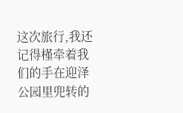这次旅行,我还记得槿牵着我们的手在迎泽公园里兜转的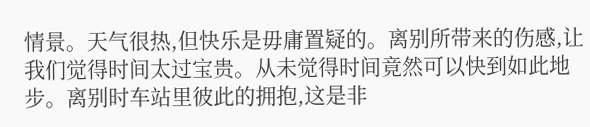情景。天气很热,但快乐是毋庸置疑的。离别所带来的伤感,让我们觉得时间太过宝贵。从未觉得时间竟然可以快到如此地步。离别时车站里彼此的拥抱,这是非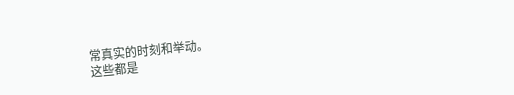常真实的时刻和举动。
这些都是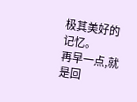极其美好的记忆。
再早一点,就是回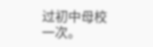过初中母校一次。